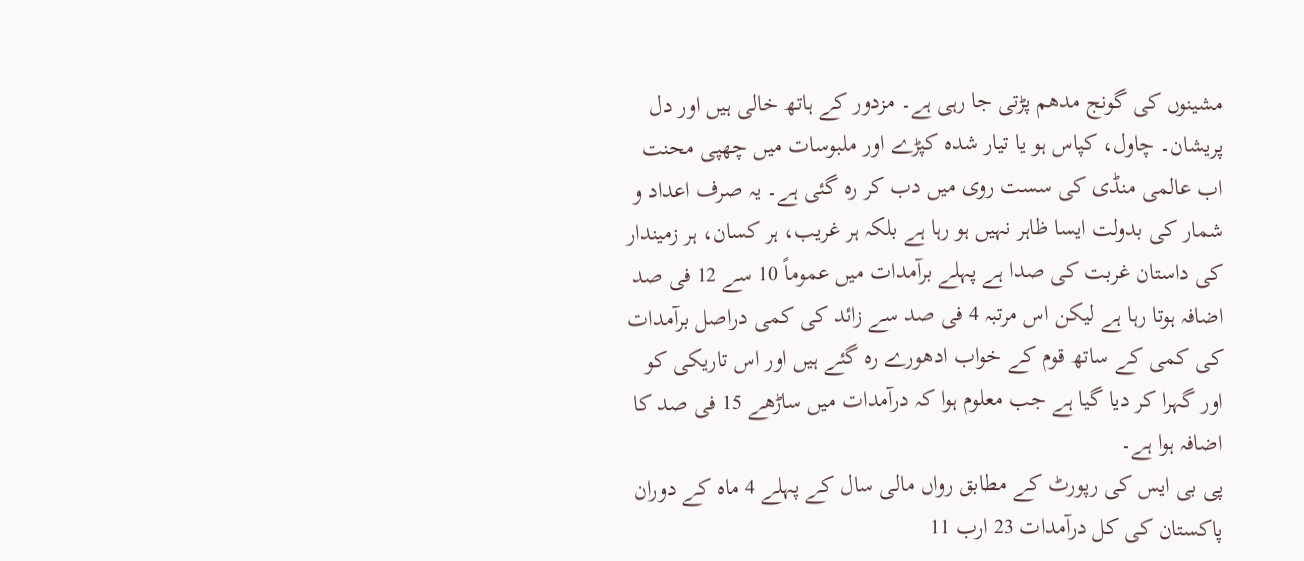مشینوں کی گونج مدھم پڑتی جا رہی ہے۔ مزدور کے ہاتھ خالی ہیں اور دل پریشان۔ چاول، کپاس ہو یا تیار شدہ کپڑے اور ملبوسات میں چھپی محنت اب عالمی منڈی کی سست روی میں دب کر رہ گئی ہے۔ یہ صرف اعداد و شمار کی بدولت ایسا ظاہر نہیں ہو رہا ہے بلکہ ہر غریب، ہر کسان، ہر زمیندار کی داستان غربت کی صدا ہے پہلے برآمدات میں عموماً 10 سے 12 فی صد اضافہ ہوتا رہا ہے لیکن اس مرتبہ 4 فی صد سے زائد کی کمی دراصل برآمدات کی کمی کے ساتھ قوم کے خواب ادھورے رہ گئے ہیں اور اس تاریکی کو اور گہرا کر دیا گیا ہے جب معلوم ہوا کہ درآمدات میں ساڑھے 15 فی صد کا اضافہ ہوا ہے۔
پی بی ایس کی رپورٹ کے مطابق رواں مالی سال کے پہلے 4 ماہ کے دوران پاکستان کی کل درآمدات 23 ارب 11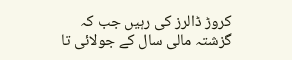کروڑ ڈالرز کی رہیں جب کہ گزشتہ مالی سال کے جولائی تا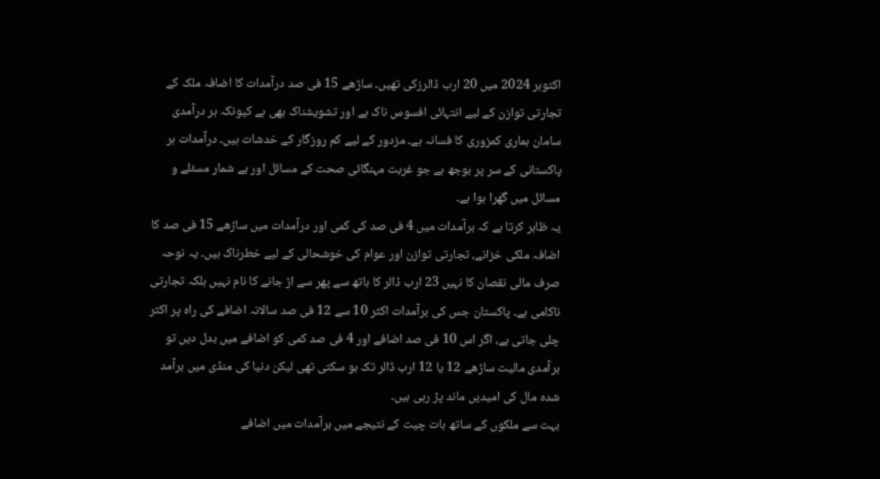اکتوبر 2024 میں 20 ارب ڈالرزکی تھیں۔ ساڑھے 15 فی صد درآمدات کا اضافہ ملک کے تجارتی توازن کے لیے انتہائی افسوس ناک ہے اور تشویشناک بھی ہے کیونکہ ہر درآمدی سامان ہماری کمزوری کا فسانہ ہے۔ مزدور کے لیے کم روزگار کے خدشات ہیں۔ درآمدات ہر پاکستانی کے سر پر بوجھ ہے جو غربت مہنگائی صحت کے مسائل اور بے شمار مسئلے و مسائل میں گھرا ہوا ہے۔
یہ ظاہر کرتا ہے کہ برآمدات میں 4 فی صد کی کمی اور درآمدات میں ساڑھے 15 فی صد کا اضافہ ملکی خزانے، تجارتی توازن اور عوام کی خوشحالی کے لیے خطرناک ہیں۔ یہ نوحہ صرف مالی نقصان کا نہیں 23 ارب ڈالر کا ہاتھ سے پھر سے اڑ جانے کا نام نہیں بلکہ تجارتی ناکامی ہے۔ پاکستان جس کی برآمدات اکثر 10 سے 12 فی صد سالانہ اضافے کی راہ پر اکثر چلی جاتی ہے، اگر اس 10 فی صد اضافے اور 4 فی صد کمی کو اضافے میں بدل دیں تو برآمدی مالیت ساڑھے 12 یا 12 ارب ڈالر تک ہو سکتی تھی لیکن دنیا کی منڈی میں برآمد شدہ مال کی امیدیں ماند پڑ رہی ہیں۔
بہت سے ملکوں کے ساتھ بات چیت کے نتیجے میں برآمدات میں اضافے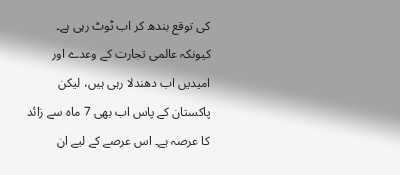کی توقع بندھ کر اب ٹوٹ رہی ہے۔ کیونکہ عالمی تجارت کے وعدے اور امیدیں اب دھندلا رہی ہیں، لیکن پاکستان کے پاس اب بھی 7 ماہ سے زائد کا عرصہ ہے۔ اس عرصے کے لیے ان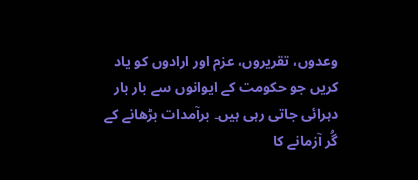وعدوں، تقریروں، عزم اور ارادوں کو یاد کریں جو حکومت کے ایوانوں سے بار بار دہرائی جاتی رہی ہیں۔ برآمدات بڑھانے کے گُر آزمانے کا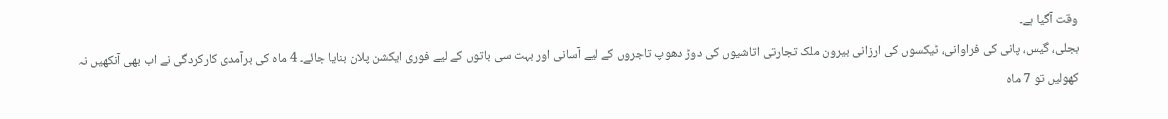وقت آگیا ہے۔
بجلی، گیس، پانی کی فراوانی، ٹیکسوں کی ارزانی بیرون ملک تجارتی اتاشیوں کی دوڑ دھوپ تاجروں کے لیے آسانی اور بہت سی باتوں کے لیے فوری ایکشن پلان بنایا جائے۔ 4 ماہ کی برآمدی کارکردگی نے اب بھی آنکھیں نہ کھولیں تو 7 ماہ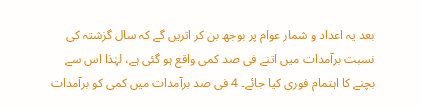بعد یہ اعداد و شمار عوام پر بوجھ بن کر اتریں گے کہ سال گزشتہ کی نسبت برآمدات میں اتنے فی صد کمی واقع ہو گئی ہے، لہٰذا اس سے بچنے کا اہتمام فوری کیا جائے۔ 4 فی صد برآمدات میں کمی کو برآمدات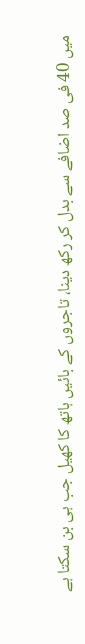میں 40 فی صد اضافے سے بدل کر رکھ دینا، تاجروں کے بائیں ہاتھ کا کھیل جب ہی بن سکتا ہے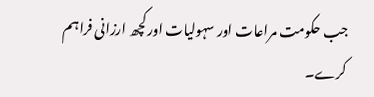جب حکومت مراعات اور سہولیات اورکچھ ارزانی فراہم کرے۔